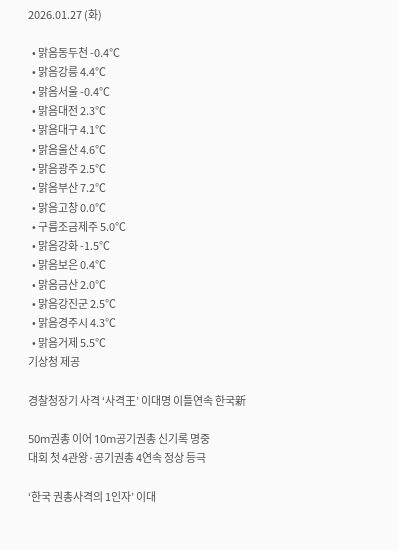2026.01.27 (화)

  • 맑음동두천 -0.4℃
  • 맑음강릉 4.4℃
  • 맑음서울 -0.4℃
  • 맑음대전 2.3℃
  • 맑음대구 4.1℃
  • 맑음울산 4.6℃
  • 맑음광주 2.5℃
  • 맑음부산 7.2℃
  • 맑음고창 0.0℃
  • 구름조금제주 5.0℃
  • 맑음강화 -1.5℃
  • 맑음보은 0.4℃
  • 맑음금산 2.0℃
  • 맑음강진군 2.5℃
  • 맑음경주시 4.3℃
  • 맑음거제 5.5℃
기상청 제공

경찰청장기 사격 ‘사격王’ 이대명 이틀연속 한국新

50m권총 이어 10m공기권총 신기록 명중
대회 첫 4관왕·공기권총 4연속 정상 등극

‘한국 권총사격의 1인자’ 이대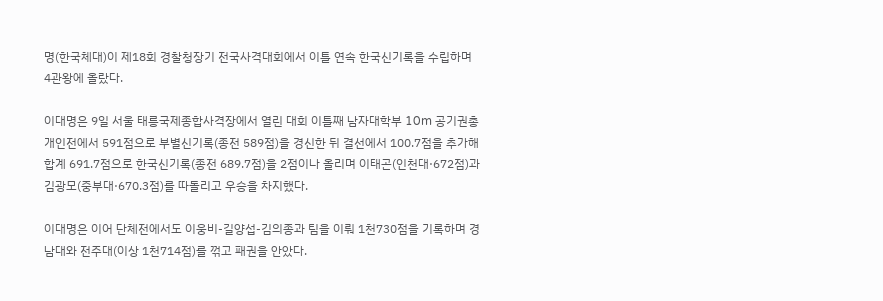명(한국체대)이 제18회 경찰청장기 전국사격대회에서 이틀 연속 한국신기록을 수립하며 4관왕에 올랐다.

이대명은 9일 서울 태릉국제종합사격장에서 열린 대회 이틀째 남자대학부 10m 공기권총 개인전에서 591점으로 부별신기록(종전 589점)을 경신한 뒤 결선에서 100.7점을 추가해 합계 691.7점으로 한국신기록(종전 689.7점)을 2점이나 올리며 이태곤(인천대·672점)과 김광모(중부대·670.3점)를 따돌리고 우승을 차지했다.

이대명은 이어 단체전에서도 이웅비-길양섭-김의종과 팀을 이뤄 1천730점을 기록하며 경남대와 전주대(이상 1천714점)를 꺾고 패권을 안았다.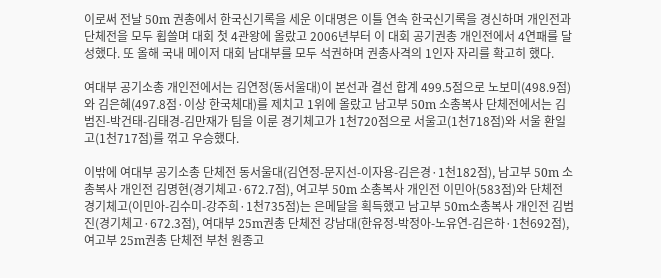이로써 전날 50m 권총에서 한국신기록을 세운 이대명은 이틀 연속 한국신기록을 경신하며 개인전과 단체전을 모두 휩쓸며 대회 첫 4관왕에 올랐고 2006년부터 이 대회 공기권총 개인전에서 4연패를 달성했다. 또 올해 국내 메이저 대회 남대부를 모두 석권하며 권총사격의 1인자 자리를 확고히 했다.

여대부 공기소총 개인전에서는 김연정(동서울대)이 본선과 결선 합계 499.5점으로 노보미(498.9점)와 김은혜(497.8점·이상 한국체대)를 제치고 1위에 올랐고 남고부 50m 소총복사 단체전에서는 김범진-박건태-김태경-김만재가 팀을 이룬 경기체고가 1천720점으로 서울고(1천718점)와 서울 환일고(1천717점)를 꺾고 우승했다.

이밖에 여대부 공기소총 단체전 동서울대(김연정-문지선-이자용-김은경·1천182점), 남고부 50m 소총복사 개인전 김명현(경기체고·672.7점), 여고부 50m 소총복사 개인전 이민아(583점)와 단체전 경기체고(이민아-김수미-강주희·1천735점)는 은메달을 획득했고 남고부 50m소총복사 개인전 김범진(경기체고·672.3점), 여대부 25m권총 단체전 강남대(한유정-박정아-노유연-김은하·1천692점), 여고부 25m권총 단체전 부천 원종고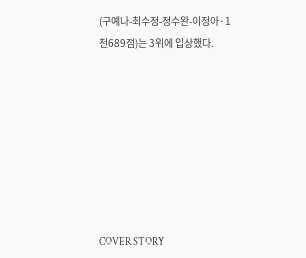(구예나-최수정-정수완-이정아·1천689점)는 3위에 입상했다.








COVER STORY